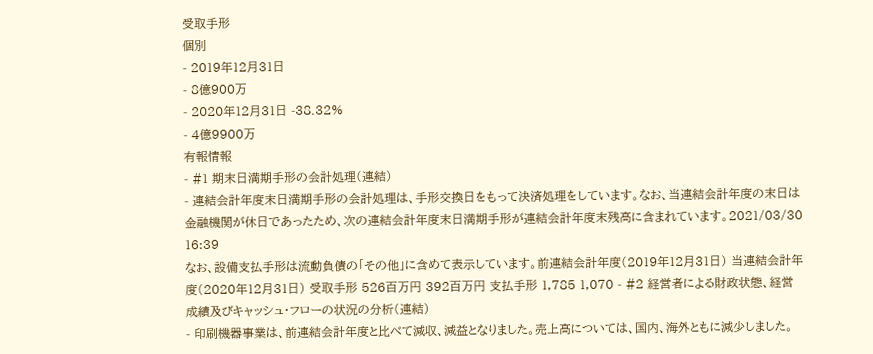受取手形
個別
- 2019年12月31日
- 8億900万
- 2020年12月31日 -38.32%
- 4億9900万
有報情報
- #1 期末日満期手形の会計処理(連結)
- 連結会計年度末日満期手形の会計処理は、手形交換日をもって決済処理をしています。なお、当連結会計年度の末日は金融機関が休日であったため、次の連結会計年度末日満期手形が連結会計年度末残高に含まれています。2021/03/30 16:39
なお、設備支払手形は流動負債の「その他」に含めて表示しています。前連結会計年度(2019年12月31日) 当連結会計年度(2020年12月31日) 受取手形 526百万円 392百万円 支払手形 1,785 1,070 - #2 経営者による財政状態、経営成績及びキャッシュ・フローの状況の分析(連結)
- 印刷機器事業は、前連結会計年度と比べて減収、減益となりました。売上高については、国内、海外ともに減少しました。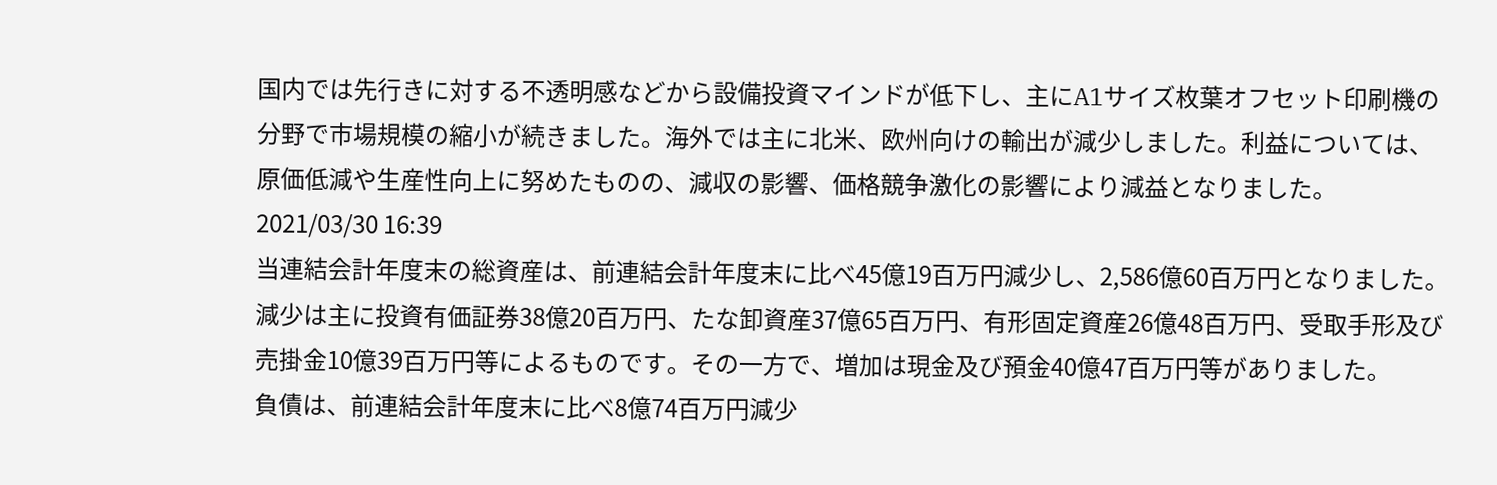国内では先行きに対する不透明感などから設備投資マインドが低下し、主にA1サイズ枚葉オフセット印刷機の分野で市場規模の縮小が続きました。海外では主に北米、欧州向けの輸出が減少しました。利益については、原価低減や生産性向上に努めたものの、減収の影響、価格競争激化の影響により減益となりました。2021/03/30 16:39
当連結会計年度末の総資産は、前連結会計年度末に比べ45億19百万円減少し、2,586億60百万円となりました。減少は主に投資有価証券38億20百万円、たな卸資産37億65百万円、有形固定資産26億48百万円、受取手形及び売掛金10億39百万円等によるものです。その一方で、増加は現金及び預金40億47百万円等がありました。
負債は、前連結会計年度末に比べ8億74百万円減少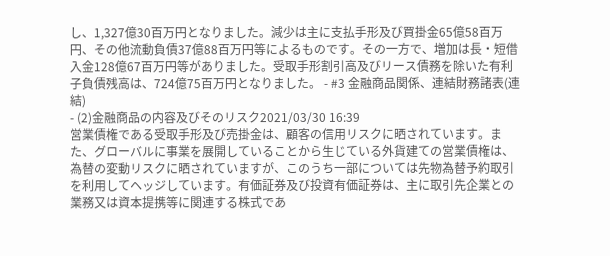し、1,327億30百万円となりました。減少は主に支払手形及び買掛金65億58百万円、その他流動負債37億88百万円等によるものです。その一方で、増加は長・短借入金128億67百万円等がありました。受取手形割引高及びリース債務を除いた有利子負債残高は、724億75百万円となりました。 - #3 金融商品関係、連結財務諸表(連結)
- (2)金融商品の内容及びそのリスク2021/03/30 16:39
営業債権である受取手形及び売掛金は、顧客の信用リスクに晒されています。また、グローバルに事業を展開していることから生じている外貨建ての営業債権は、為替の変動リスクに晒されていますが、このうち一部については先物為替予約取引を利用してヘッジしています。有価証券及び投資有価証券は、主に取引先企業との業務又は資本提携等に関連する株式であ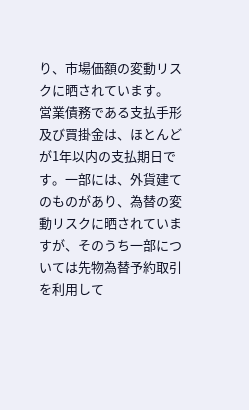り、市場価額の変動リスクに晒されています。
営業債務である支払手形及び買掛金は、ほとんどが1年以内の支払期日です。一部には、外貨建てのものがあり、為替の変動リスクに晒されていますが、そのうち一部については先物為替予約取引を利用して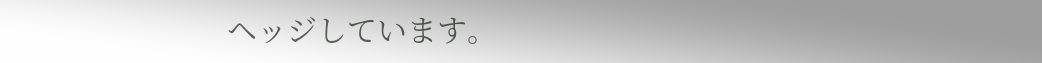ヘッジしています。